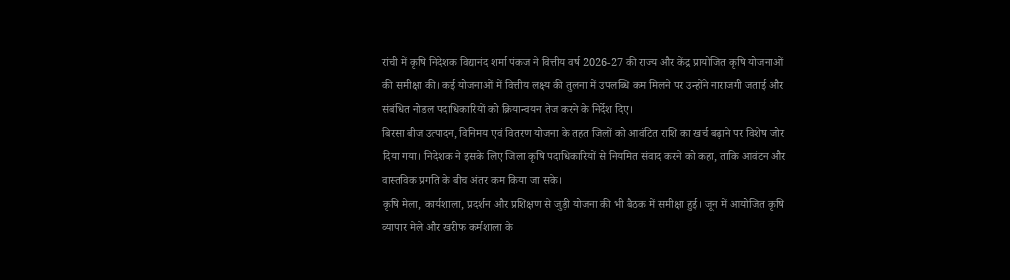रांची में कृषि निदेशक विद्यानंद शर्मा पंकज ने वित्तीय वर्ष 2026-27 की राज्य और केंद्र प्रायोजित कृषि योजनाओं की समीक्षा की। कई योजनाओं में वित्तीय लक्ष्य की तुलना में उपलब्धि कम मिलने पर उन्होंने नाराजगी जताई और संबंधित नोडल पदाधिकारियों को क्रियान्वयन तेज करने के निर्देश दिए।
बिरसा बीज उत्पादन, विनिमय एवं वितरण योजना के तहत जिलों को आवंटित राशि का खर्च बढ़ाने पर विशेष जोर दिया गया। निदेशक ने इसके लिए जिला कृषि पदाधिकारियों से नियमित संवाद करने को कहा, ताकि आवंटन और वास्तविक प्रगति के बीच अंतर कम किया जा सके।
कृषि मेला, कार्यशाला, प्रदर्शन और प्रशिक्षण से जुड़ी योजना की भी बैठक में समीक्षा हुई। जून में आयोजित कृषि व्यापार मेले और खरीफ कर्मशाला के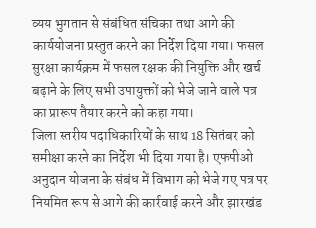व्यय भुगतान से संबंधित संचिका तथा आगे की कार्ययोजना प्रस्तुत करने का निर्देश दिया गया। फसल सुरक्षा कार्यक्रम में फसल रक्षक की नियुक्ति और खर्च बढ़ाने के लिए सभी उपायुक्तों को भेजे जाने वाले पत्र का प्रारूप तैयार करने को कहा गया।
जिला स्तरीय पदाधिकारियों के साथ 18 सितंबर को समीक्षा करने का निर्देश भी दिया गया है। एफपीओ अनुदान योजना के संबंध में विभाग को भेजे गए पत्र पर नियमित रूप से आगे की कार्रवाई करने और झारखंड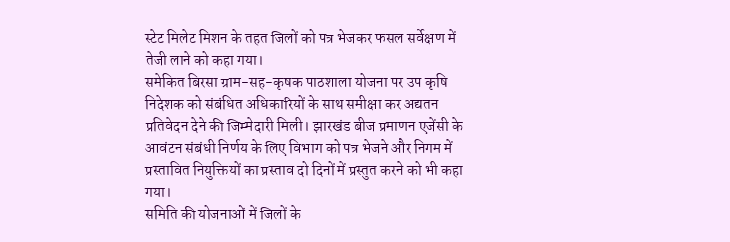स्टेट मिलेट मिशन के तहत जिलों को पत्र भेजकर फसल सर्वेक्षण में तेजी लाने को कहा गया।
समेकित बिरसा ग्राम-सह-कृषक पाठशाला योजना पर उप कृषि निदेशक को संबंधित अधिकारियों के साथ समीक्षा कर अद्यतन प्रतिवेदन देने की जिम्मेदारी मिली। झारखंड बीज प्रमाणन एजेंसी के आवंटन संबंधी निर्णय के लिए विभाग को पत्र भेजने और निगम में प्रस्तावित नियुक्तियों का प्रस्ताव दो दिनों में प्रस्तुत करने को भी कहा गया।
समिति की योजनाओं में जिलों के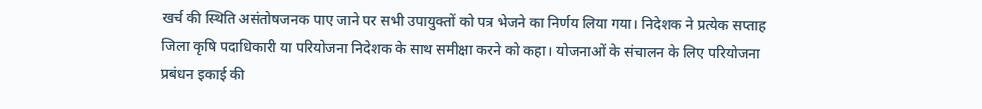खर्च की स्थिति असंतोषजनक पाए जाने पर सभी उपायुक्तों को पत्र भेजने का निर्णय लिया गया। निदेशक ने प्रत्येक सप्ताह जिला कृषि पदाधिकारी या परियोजना निदेशक के साथ समीक्षा करने को कहा। योजनाओं के संचालन के लिए परियोजना प्रबंधन इकाई की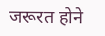जरूरत होने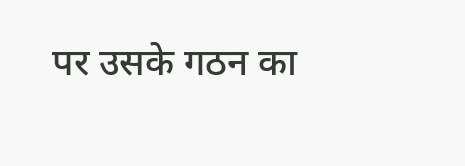पर उसके गठन का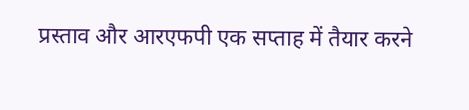प्रस्ताव और आरएफपी एक सप्ताह में तैयार करने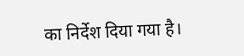का निर्देश दिया गया है।